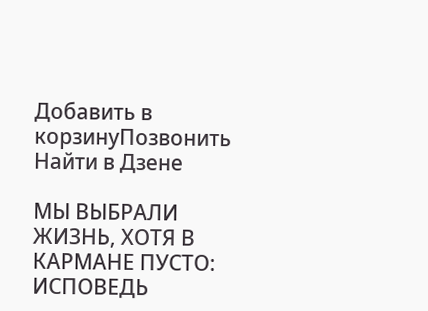Добавить в корзинуПозвонить
Найти в Дзене

МЫ ВЫБРАЛИ ЖИЗНЬ, ХОТЯ В КАРМАНЕ ПУСТО: ИСПОВЕДЬ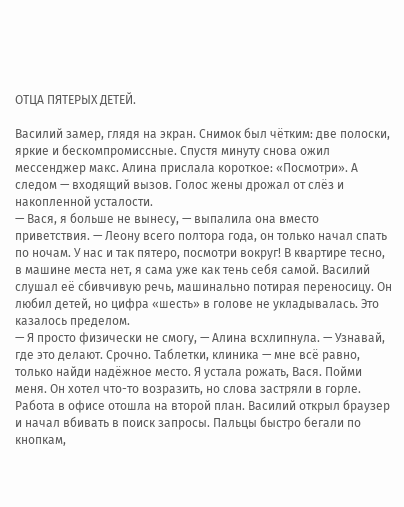ОТЦА ПЯТЕРЫХ ДЕТЕЙ.

Василий замер, глядя на экран. Снимок был чётким: две полоски, яркие и бескомпромиссные. Спустя минуту снова ожил мессенджер макс. Алина прислала короткое: «Посмотри». А следом — входящий вызов. Голос жены дрожал от слёз и накопленной усталости.
— Вася, я больше не вынесу, — выпалила она вместо приветствия. — Леону всего полтора года, он только начал спать по ночам. У нас и так пятеро, посмотри вокруг! В квартире тесно, в машине места нет, я сама уже как тень себя самой. Василий слушал её сбивчивую речь, машинально потирая переносицу. Он любил детей, но цифра «шесть» в голове не укладывалась. Это казалось пределом.
— Я просто физически не смогу, — Алина всхлипнула. — Узнавай, где это делают. Срочно. Таблетки, клиника — мне всё равно, только найди надёжное место. Я устала рожать, Вася. Пойми меня. Он хотел что-то возразить, но слова застряли в горле. Работа в офисе отошла на второй план. Василий открыл браузер и начал вбивать в поиск запросы. Пальцы быстро бегали по кнопкам,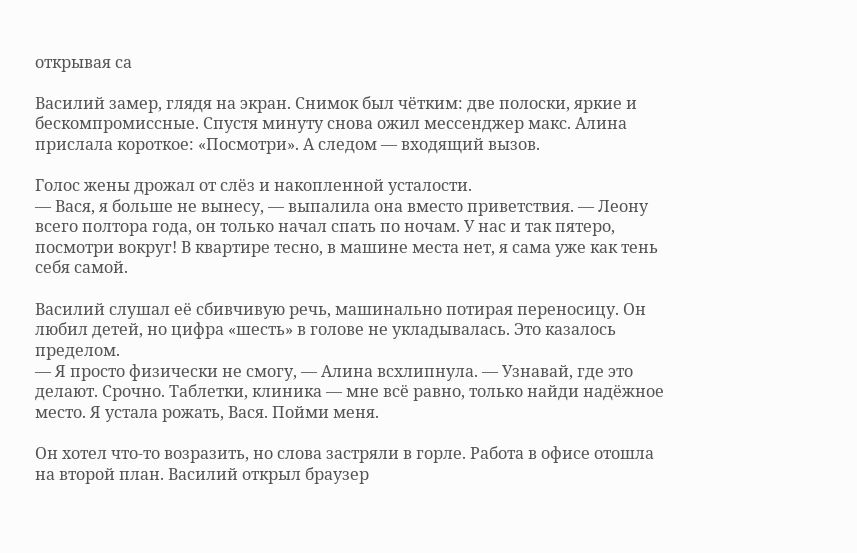открывая са

Василий замер, глядя на экран. Снимок был чётким: две полоски, яркие и бескомпромиссные. Спустя минуту снова ожил мессенджер макс. Алина прислала короткое: «Посмотри». А следом — входящий вызов.

Голос жены дрожал от слёз и накопленной усталости.
— Вася, я больше не вынесу, — выпалила она вместо приветствия. — Леону всего полтора года, он только начал спать по ночам. У нас и так пятеро, посмотри вокруг! В квартире тесно, в машине места нет, я сама уже как тень себя самой.

Василий слушал её сбивчивую речь, машинально потирая переносицу. Он любил детей, но цифра «шесть» в голове не укладывалась. Это казалось пределом.
— Я просто физически не смогу, — Алина всхлипнула. — Узнавай, где это делают. Срочно. Таблетки, клиника — мне всё равно, только найди надёжное место. Я устала рожать, Вася. Пойми меня.

Он хотел что-то возразить, но слова застряли в горле. Работа в офисе отошла на второй план. Василий открыл браузер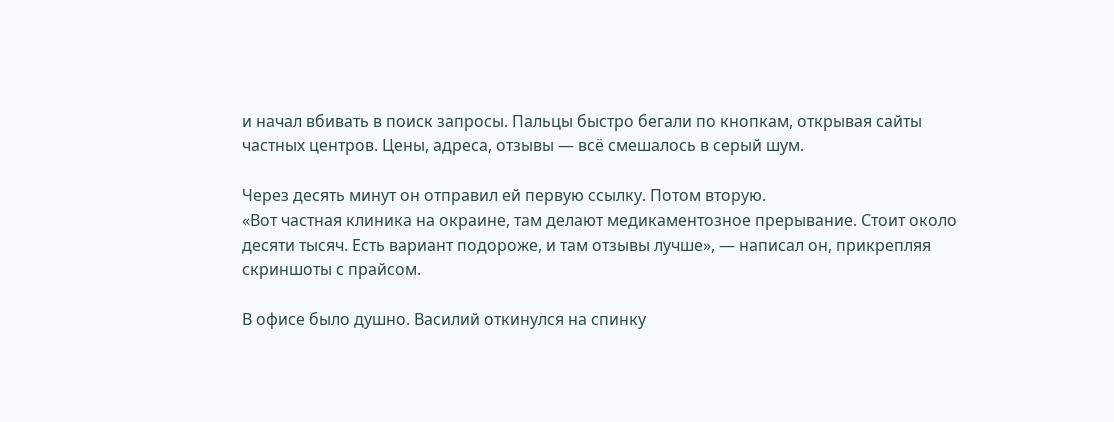и начал вбивать в поиск запросы. Пальцы быстро бегали по кнопкам, открывая сайты частных центров. Цены, адреса, отзывы — всё смешалось в серый шум.

Через десять минут он отправил ей первую ссылку. Потом вторую.
«Вот частная клиника на окраине, там делают медикаментозное прерывание. Стоит около десяти тысяч. Есть вариант подороже, и там отзывы лучше», — написал он, прикрепляя скриншоты с прайсом.

В офисе было душно. Василий откинулся на спинку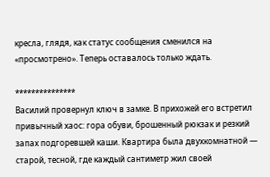кресла, глядя, как статус сообщения сменился на «просмотрено». Теперь оставалось только ждать.

***************
Василий провернул ключ в замке. В прихожей его встретил привычный хаос: гора обуви, брошенный рюкзак и резкий запах подгоревшей каши. Квартира была двухкомнатной — старой, тесной, где каждый сантиметр жил своей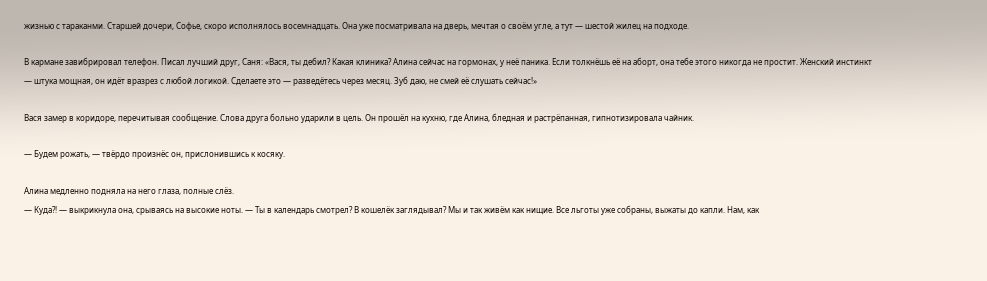жизнью с тараканми. Старшей дочери, Софье, скоро исполнялось восемнадцать. Она уже посматривала на дверь, мечтая о своём угле, а тут — шестой жилец на подходе.

В кармане завибрировал телефон. Писал лучший друг, Саня: «Вася, ты дебил? Какая клиника? Алина сейчас на гормонах, у неё паника. Если толкнёшь её на аборт, она тебе этого никогда не простит. Женский инстинкт — штука мощная, он идёт вразрез с любой логикой. Сделаете это — разведётесь через месяц. Зуб даю, не смей её слушать сейчас!»

Вася замер в коридоре, перечитывая сообщение. Слова друга больно ударили в цель. Он прошёл на кухню, где Алина, бледная и растрёпанная, гипнотизировала чайник.

— Будем рожать, — твёрдо произнёс он, прислонившись к косяку.

Алина медленно подняла на него глаза, полные слёз.
— Куда?! — выкрикнула она, срываясь на высокие ноты. — Ты в календарь смотрел? В кошелёк заглядывал? Мы и так живём как нищие. Все льготы уже собраны, выжаты до капли. Нам, как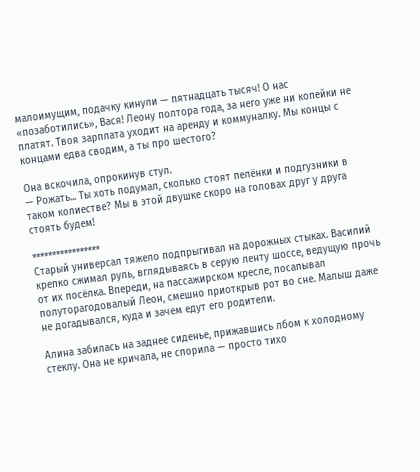малоимущим, подачку кинули — пятнадцать тысяч! О нас «позаботились», Вася! Леону полтора года, за него уже ни копейки не платят. Твоя зарплата уходит на аренду и коммуналку. Мы концы с концами едва сводим, а ты про шестого?

Она вскочила, опрокинув стул.
— Рожать... Ты хоть подумал, сколько стоят пелёнки и подгузники в таком колиестве? Мы в этой двушке скоро на головах друг у друга стоять будем!

*****************
Старый универсал тяжело подпрыгивал на дорожных стыках. Василий крепко сжимал руль, вглядываясь в серую ленту шоссе, ведущую прочь от их посёлка. Впереди, на пассажирском кресле, посапывал полуторагодовалый Леон, смешно приоткрыв рот во сне. Малыш даже не догадывался, куда и зачем едут его родители.

Алина забилась на заднее сиденье, прижавшись лбом к холодному стеклу. Она не кричала, не спорила — просто тихо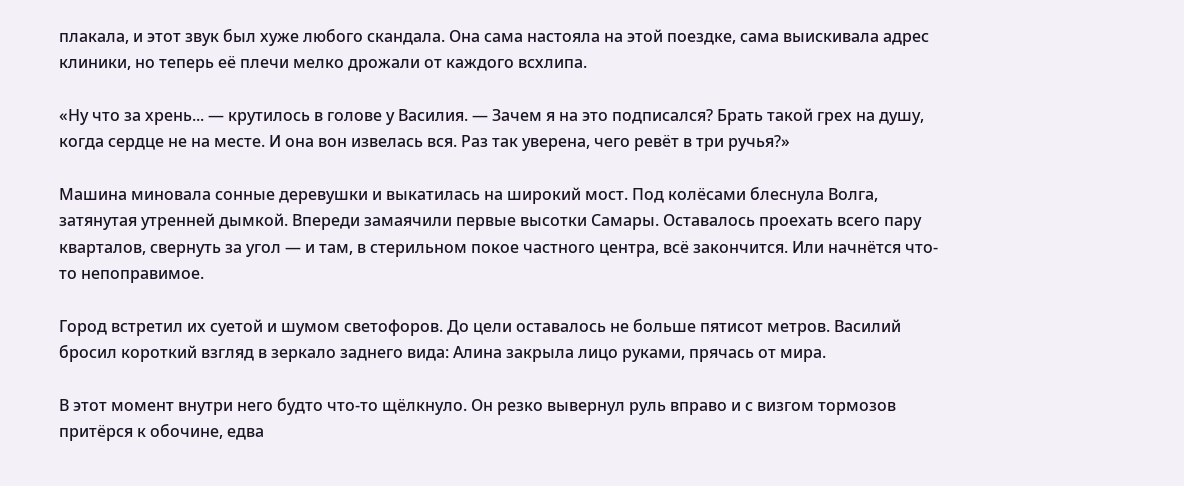плакала, и этот звук был хуже любого скандала. Она сама настояла на этой поездке, сама выискивала адрес клиники, но теперь её плечи мелко дрожали от каждого всхлипа.

«Ну что за хрень... — крутилось в голове у Василия. — Зачем я на это подписался? Брать такой грех на душу, когда сердце не на месте. И она вон извелась вся. Раз так уверена, чего ревёт в три ручья?»

Машина миновала сонные деревушки и выкатилась на широкий мост. Под колёсами блеснула Волга, затянутая утренней дымкой. Впереди замаячили первые высотки Самары. Оставалось проехать всего пару кварталов, свернуть за угол — и там, в стерильном покое частного центра, всё закончится. Или начнётся что-то непоправимое.

Город встретил их суетой и шумом светофоров. До цели оставалось не больше пятисот метров. Василий бросил короткий взгляд в зеркало заднего вида: Алина закрыла лицо руками, прячась от мира.

В этот момент внутри него будто что-то щёлкнуло. Он резко вывернул руль вправо и с визгом тормозов притёрся к обочине, едва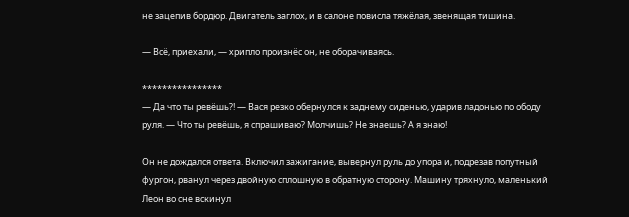не зацепив бордюр. Двигатель заглох, и в салоне повисла тяжёлая, звенящая тишина.

— Всё, приехали, — хрипло произнёс он, не оборачиваясь.

****************
— Да что ты ревёшь?! — Вася резко обернулся к заднему сиденью, ударив ладонью по ободу руля. — Что ты ревёшь, я спрашиваю? Молчишь? Не знаешь? А я знаю!

Он не дождался ответа. Включил зажигание, вывернул руль до упора и, подрезав попутный фургон, рванул через двойную сплошную в обратную сторону. Машину тряхнуло, маленький Леон во сне вскинул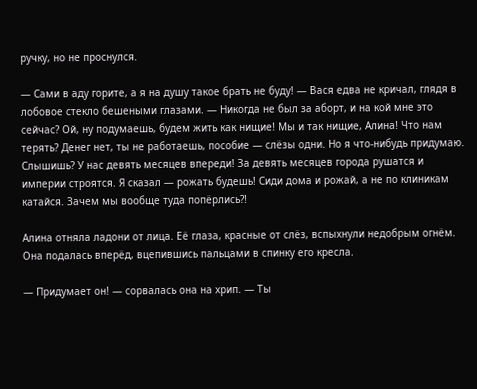ручку, но не проснулся.

— Сами в аду горите, а я на душу такое брать не буду! — Вася едва не кричал, глядя в лобовое стекло бешеными глазами. — Никогда не был за аборт, и на кой мне это сейчас? Ой, ну подумаешь, будем жить как нищие! Мы и так нищие, Алина! Что нам терять? Денег нет, ты не работаешь, пособие — слёзы одни. Но я что-нибудь придумаю. Слышишь? У нас девять месяцев впереди! За девять месяцев города рушатся и империи строятся. Я сказал — рожать будешь! Сиди дома и рожай, а не по клиникам катайся. Зачем мы вообще туда попёрлись?!

Алина отняла ладони от лица. Её глаза, красные от слёз, вспыхнули недобрым огнём. Она подалась вперёд, вцепившись пальцами в спинку его кресла.

— Придумает он! — сорвалась она на хрип. — Ты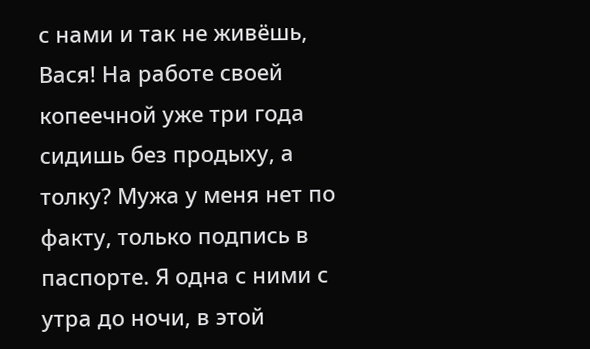с нами и так не живёшь, Вася! На работе своей копеечной уже три года сидишь без продыху, а толку? Мужа у меня нет по факту, только подпись в паспорте. Я одна с ними с утра до ночи, в этой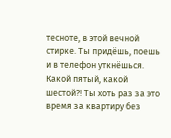тесноте, в этой вечной стирке. Ты придёшь, поешь и в телефон уткнёшься. Какой пятый, какой шестой?! Ты хоть раз за это время за квартиру без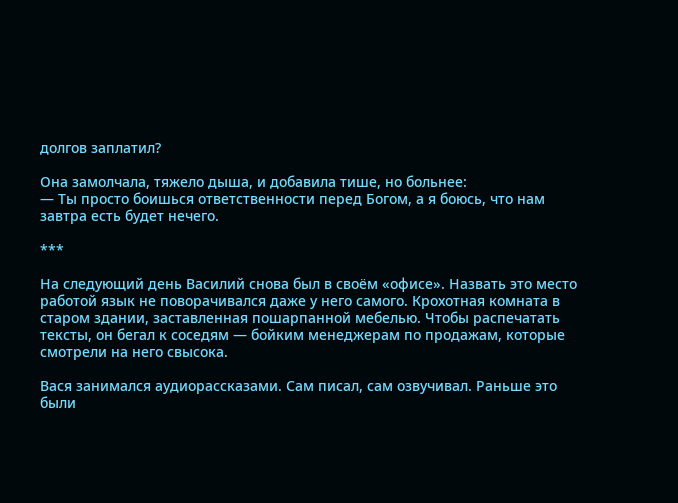долгов заплатил?

Она замолчала, тяжело дыша, и добавила тише, но больнее:
— Ты просто боишься ответственности перед Богом, а я боюсь, что нам завтра есть будет нечего.

***

На следующий день Василий снова был в своём «офисе». Назвать это место работой язык не поворачивался даже у него самого. Крохотная комната в старом здании, заставленная пошарпанной мебелью. Чтобы распечатать тексты, он бегал к соседям — бойким менеджерам по продажам, которые смотрели на него свысока.

Вася занимался аудиорассказами. Сам писал, сам озвучивал. Раньше это были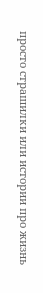просто страшилки или истории про жизнь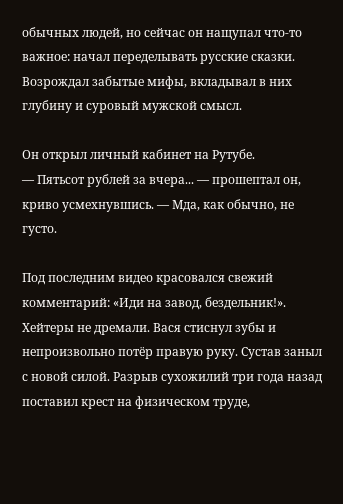обычных людей, но сейчас он нащупал что-то важное: начал переделывать русские сказки. Возрождал забытые мифы, вкладывал в них глубину и суровый мужской смысл.

Он открыл личный кабинет на Рутубе.
— Пятьсот рублей за вчера... — прошептал он, криво усмехнувшись. — Мда, как обычно, не густо.

Под последним видео красовался свежий комментарий: «Иди на завод, бездельник!». Хейтеры не дремали. Вася стиснул зубы и непроизвольно потёр правую руку. Сустав заныл с новой силой. Разрыв сухожилий три года назад поставил крест на физическом труде,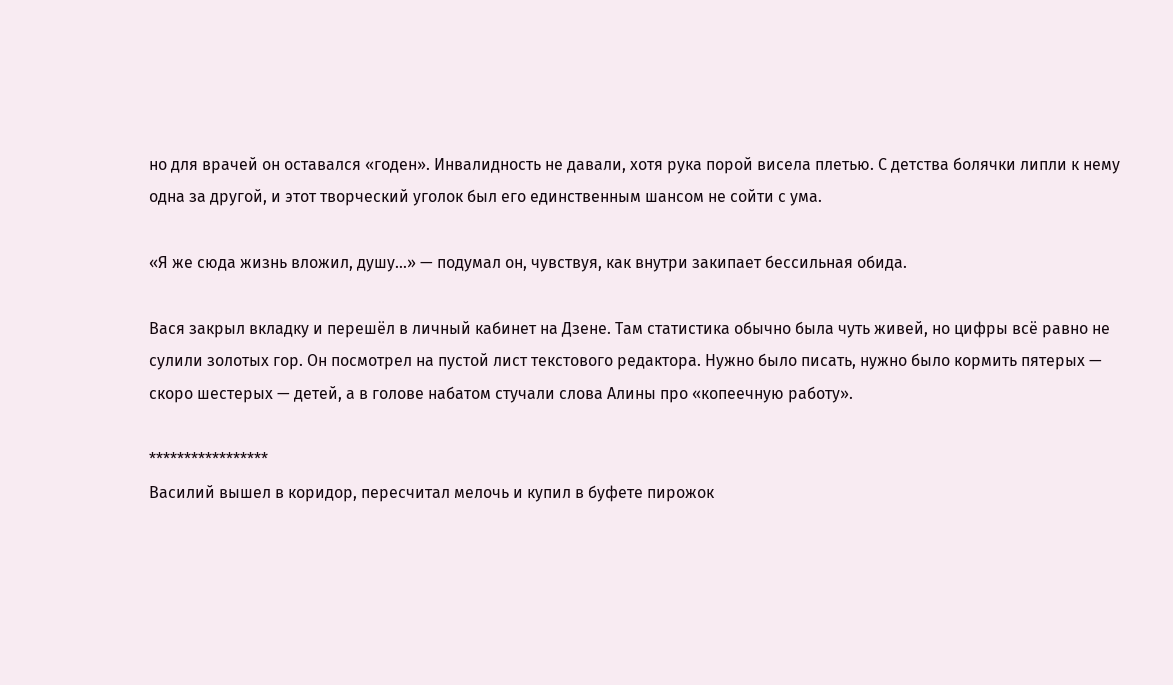но для врачей он оставался «годен». Инвалидность не давали, хотя рука порой висела плетью. С детства болячки липли к нему одна за другой, и этот творческий уголок был его единственным шансом не сойти с ума.

«Я же сюда жизнь вложил, душу...» — подумал он, чувствуя, как внутри закипает бессильная обида.

Вася закрыл вкладку и перешёл в личный кабинет на Дзене. Там статистика обычно была чуть живей, но цифры всё равно не сулили золотых гор. Он посмотрел на пустой лист текстового редактора. Нужно было писать, нужно было кормить пятерых — скоро шестерых — детей, а в голове набатом стучали слова Алины про «копеечную работу».

*****************
Василий вышел в коридор, пересчитал мелочь и купил в буфете пирожок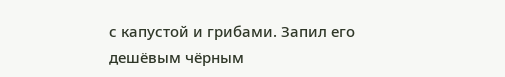с капустой и грибами. Запил его дешёвым чёрным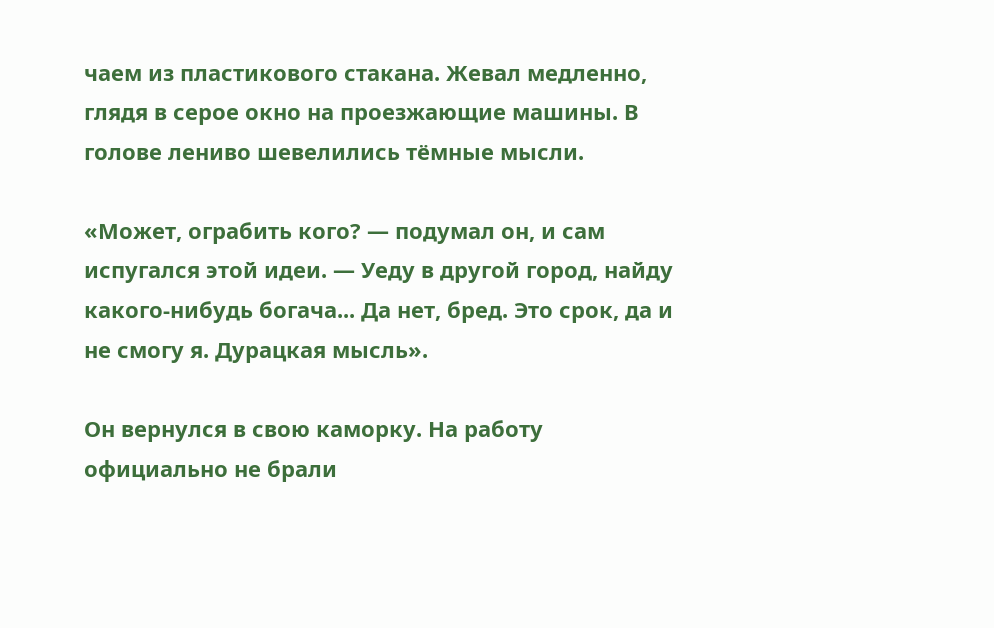чаем из пластикового стакана. Жевал медленно, глядя в серое окно на проезжающие машины. В голове лениво шевелились тёмные мысли.

«Может, ограбить кого? — подумал он, и сам испугался этой идеи. — Уеду в другой город, найду какого-нибудь богача... Да нет, бред. Это срок, да и не смогу я. Дурацкая мысль».

Он вернулся в свою каморку. На работу официально не брали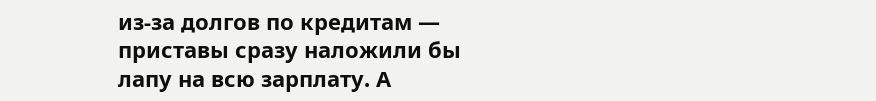из-за долгов по кредитам — приставы сразу наложили бы лапу на всю зарплату. А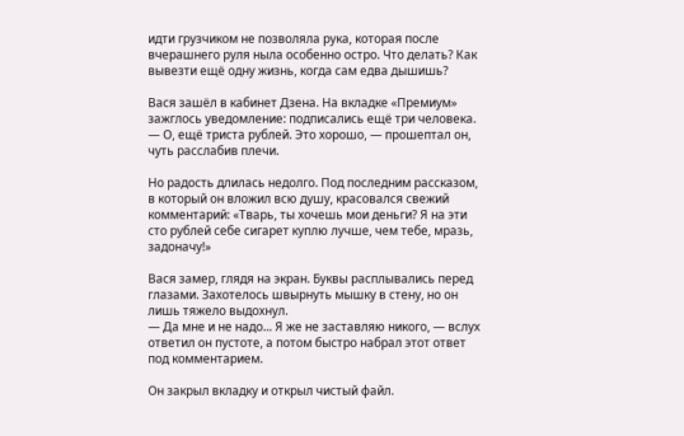идти грузчиком не позволяла рука, которая после вчерашнего руля ныла особенно остро. Что делать? Как вывезти ещё одну жизнь, когда сам едва дышишь?

Вася зашёл в кабинет Дзена. На вкладке «Премиум» зажглось уведомление: подписались ещё три человека.
— О, ещё триста рублей. Это хорошо, — прошептал он, чуть расслабив плечи.

Но радость длилась недолго. Под последним рассказом, в который он вложил всю душу, красовался свежий комментарий: «Тварь, ты хочешь мои деньги? Я на эти сто рублей себе сигарет куплю лучше, чем тебе, мразь, задоначу!»

Вася замер, глядя на экран. Буквы расплывались перед глазами. Захотелось швырнуть мышку в стену, но он лишь тяжело выдохнул.
— Да мне и не надо... Я же не заставляю никого, — вслух ответил он пустоте, а потом быстро набрал этот ответ под комментарием.

Он закрыл вкладку и открыл чистый файл.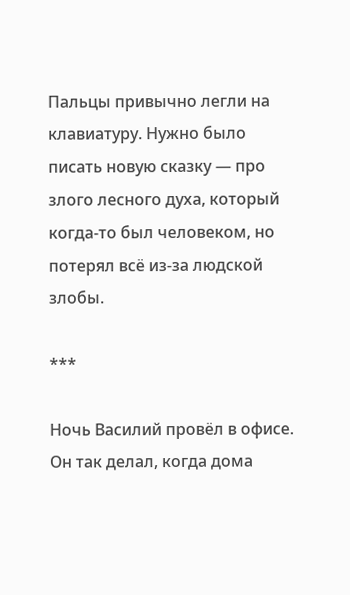Пальцы привычно легли на клавиатуру. Нужно было писать новую сказку — про злого лесного духа, который когда-то был человеком, но потерял всё из-за людской злобы.

***

Ночь Василий провёл в офисе. Он так делал, когда дома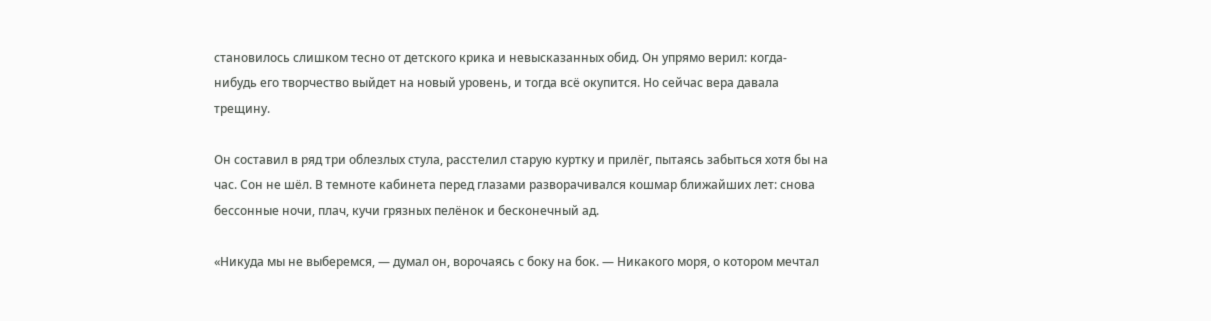становилось слишком тесно от детского крика и невысказанных обид. Он упрямо верил: когда-нибудь его творчество выйдет на новый уровень, и тогда всё окупится. Но сейчас вера давала трещину.

Он составил в ряд три облезлых стула, расстелил старую куртку и прилёг, пытаясь забыться хотя бы на час. Сон не шёл. В темноте кабинета перед глазами разворачивался кошмар ближайших лет: снова бессонные ночи, плач, кучи грязных пелёнок и бесконечный ад.

«Никуда мы не выберемся, — думал он, ворочаясь с боку на бок. — Никакого моря, о котором мечтал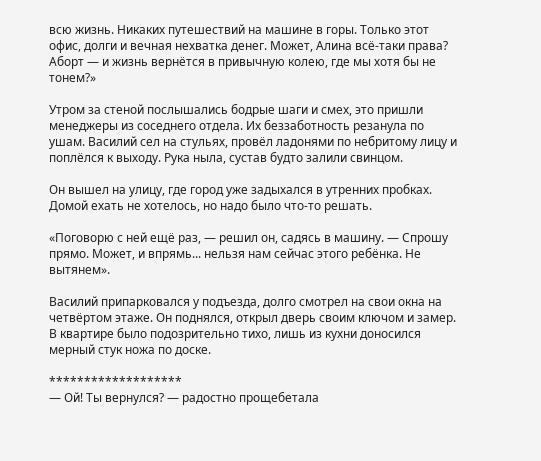всю жизнь. Никаких путешествий на машине в горы. Только этот офис, долги и вечная нехватка денег. Может, Алина всё-таки права? Аборт — и жизнь вернётся в привычную колею, где мы хотя бы не тонем?»

Утром за стеной послышались бодрые шаги и смех, это пришли менеджеры из соседнего отдела. Их беззаботность резанула по ушам. Василий сел на стульях, провёл ладонями по небритому лицу и поплёлся к выходу. Рука ныла, сустав будто залили свинцом.

Он вышел на улицу, где город уже задыхался в утренних пробках. Домой ехать не хотелось, но надо было что-то решать.

«Поговорю с ней ещё раз, — решил он, садясь в машину. — Спрошу прямо. Может, и впрямь... нельзя нам сейчас этого ребёнка. Не вытянем».

Василий припарковался у подъезда, долго смотрел на свои окна на четвёртом этаже. Он поднялся, открыл дверь своим ключом и замер. В квартире было подозрительно тихо, лишь из кухни доносился мерный стук ножа по доске.

*******************
— Ой! Ты вернулся? — радостно прощебетала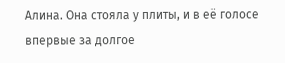Алина. Она стояла у плиты, и в её голосе впервые за долгое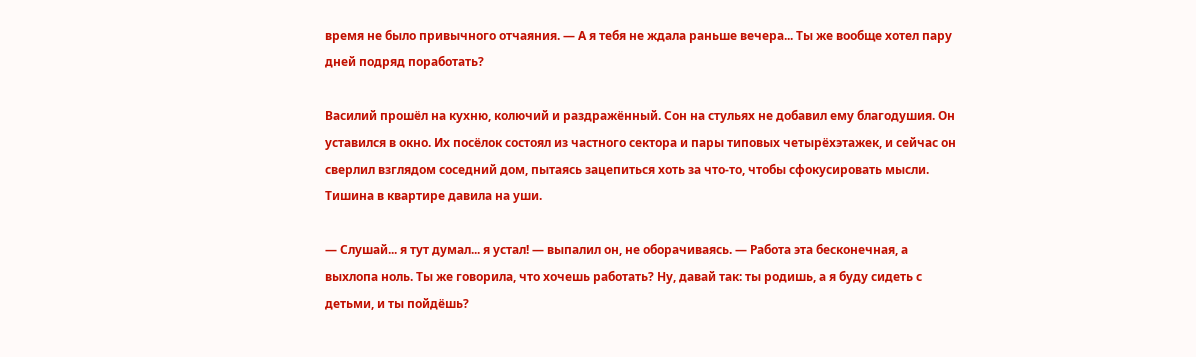время не было привычного отчаяния. — А я тебя не ждала раньше вечера... Ты же вообще хотел пару дней подряд поработать?

Василий прошёл на кухню, колючий и раздражённый. Сон на стульях не добавил ему благодушия. Он уставился в окно. Их посёлок состоял из частного сектора и пары типовых четырёхэтажек, и сейчас он сверлил взглядом соседний дом, пытаясь зацепиться хоть за что-то, чтобы сфокусировать мысли. Тишина в квартире давила на уши.

— Слушай... я тут думал... я устал! — выпалил он, не оборачиваясь. — Работа эта бесконечная, а выхлопа ноль. Ты же говорила, что хочешь работать? Ну, давай так: ты родишь, а я буду сидеть с детьми, и ты пойдёшь?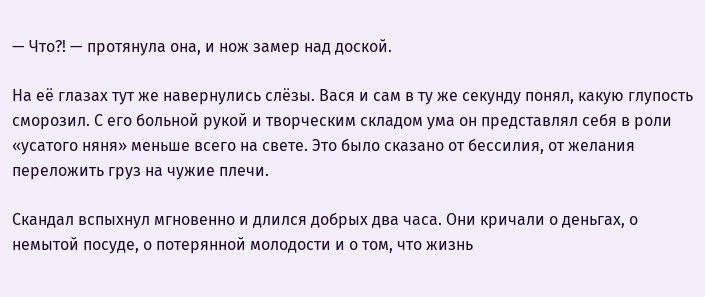— Что?! — протянула она, и нож замер над доской.

На её глазах тут же навернулись слёзы. Вася и сам в ту же секунду понял, какую глупость сморозил. С его больной рукой и творческим складом ума он представлял себя в роли «усатого няня» меньше всего на свете. Это было сказано от бессилия, от желания переложить груз на чужие плечи.

Скандал вспыхнул мгновенно и длился добрых два часа. Они кричали о деньгах, о немытой посуде, о потерянной молодости и о том, что жизнь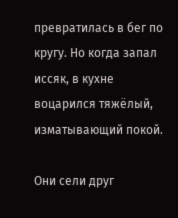превратилась в бег по кругу. Но когда запал иссяк, в кухне воцарился тяжёлый, изматывающий покой.

Они сели друг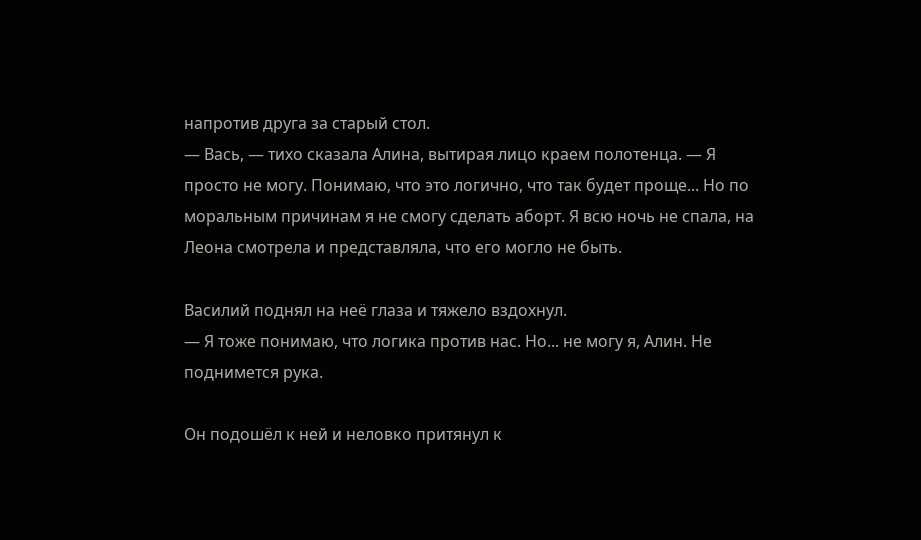напротив друга за старый стол.
— Вась, — тихо сказала Алина, вытирая лицо краем полотенца. — Я просто не могу. Понимаю, что это логично, что так будет проще... Но по моральным причинам я не смогу сделать аборт. Я всю ночь не спала, на Леона смотрела и представляла, что его могло не быть.

Василий поднял на неё глаза и тяжело вздохнул.
— Я тоже понимаю, что логика против нас. Но... не могу я, Алин. Не поднимется рука.

Он подошёл к ней и неловко притянул к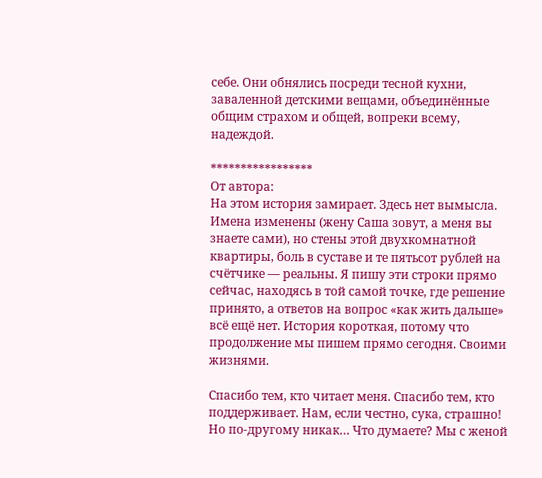себе. Они обнялись посреди тесной кухни, заваленной детскими вещами, объединённые общим страхом и общей, вопреки всему, надеждой.

*****************
От автора:
На этом история замирает. Здесь нет вымысла. Имена изменены (жену Саша зовут, а меня вы знаете сами), но стены этой двухкомнатной квартиры, боль в суставе и те пятьсот рублей на счётчике — реальны. Я пишу эти строки прямо сейчас, находясь в той самой точке, где решение принято, а ответов на вопрос «как жить дальше» всё ещё нет. История короткая, потому что продолжение мы пишем прямо сегодня. Своими жизнями.

Спасибо тем, кто читает меня. Спасибо тем, кто поддерживает. Нам, если честно, сука, страшно! Но по-другому никак… Что думаете? Мы с женой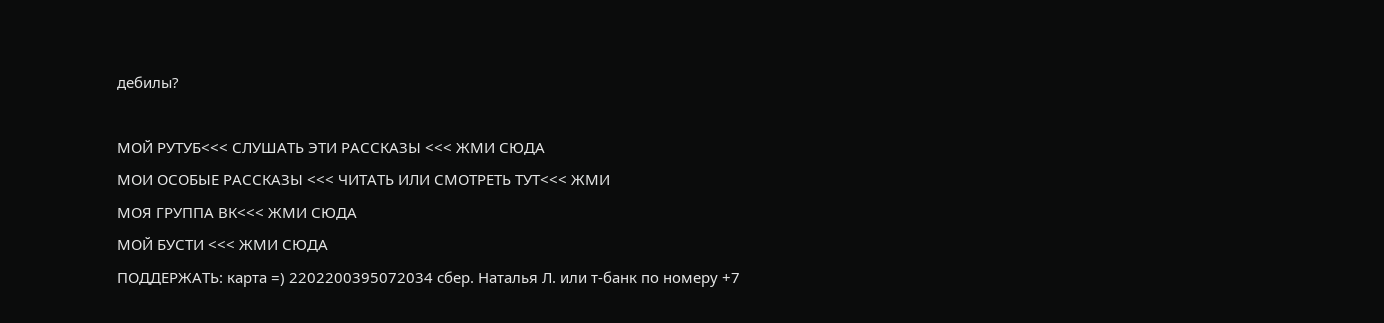дебилы?

МОЙ РУТУБ<<< СЛУШАТЬ ЭТИ РАССКАЗЫ <<< ЖМИ СЮДА
МОИ ОСОБЫЕ РАССКАЗЫ <<< ЧИТАТЬ ИЛИ СМОТРЕТЬ ТУТ<<< ЖМИ
МОЯ ГРУППА ВК<<< ЖМИ СЮДА
МОЙ БУСТИ <<< ЖМИ СЮДА
ПОДДЕРЖАТЬ: карта =) 2202200395072034 сбер. Наталья Л. или т-банк по номеру +7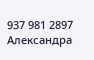937 981 2897 Александра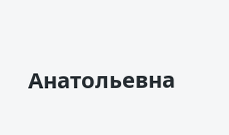Анатольевна